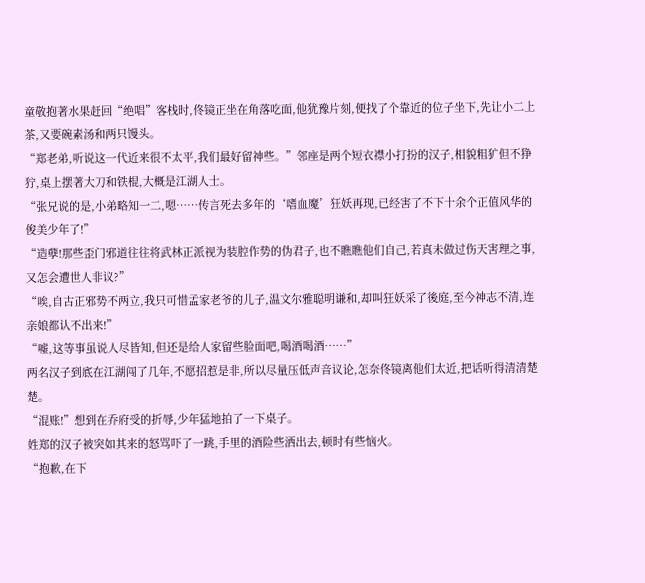童敬抱著水果赶回“绝唱”客栈时,佟镜正坐在角落吃面,他犹豫片刻,便找了个靠近的位子坐下,先让小二上茶,又要碗素汤和两只馒头。
“郑老弟,听说这一代近来很不太平,我们最好留神些。”邻座是两个短衣襟小打扮的汉子,相貌粗犷但不狰狞,桌上摆著大刀和铁棍,大概是江湖人士。
“张兄说的是,小弟略知一二,嗯……传言死去多年的‘嗜血魔’狂妖再现,已经害了不下十余个正值风华的俊美少年了!”
“造孽!那些歪门邪道往往将武林正派视为装腔作势的伪君子,也不瞧瞧他们自己,若真未做过伤天害理之事,又怎会遭世人非议?”
“唉,自古正邪势不两立,我只可惜孟家老爷的儿子,温文尔雅聪明谦和,却叫狂妖采了後庭,至今神志不清,连亲娘都认不出来!”
“嘘,这等事虽说人尽皆知,但还是给人家留些脸面吧,喝酒喝酒……”
两名汉子到底在江湖闯了几年,不愿招惹是非,所以尽量压低声音议论,怎奈佟镜离他们太近,把话听得清清楚楚。
“混账!”想到在乔府受的折辱,少年猛地拍了一下桌子。
姓郑的汉子被突如其来的怒骂吓了一跳,手里的酒险些洒出去,顿时有些恼火。
“抱歉,在下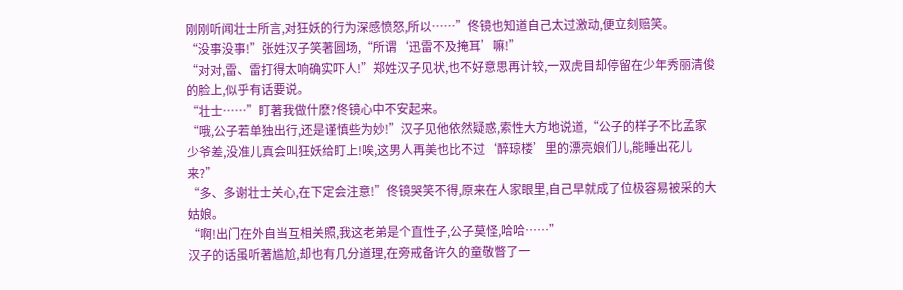刚刚听闻壮士所言,对狂妖的行为深感愤怒,所以……”佟镜也知道自己太过激动,便立刻赔笑。
“没事没事!”张姓汉子笑著圆场,“所谓‘迅雷不及掩耳’嘛!”
“对对,雷、雷打得太响确实吓人!”郑姓汉子见状,也不好意思再计较,一双虎目却停留在少年秀丽清俊的脸上,似乎有话要说。
“壮士……”盯著我做什麽?佟镜心中不安起来。
“哦,公子若单独出行,还是谨慎些为妙!”汉子见他依然疑惑,索性大方地说道,“公子的样子不比孟家少爷差,没准儿真会叫狂妖给盯上!唉,这男人再美也比不过‘醉琼楼’里的漂亮娘们儿,能睡出花儿来?”
“多、多谢壮士关心,在下定会注意!”佟镜哭笑不得,原来在人家眼里,自己早就成了位极容易被采的大姑娘。
“啊!出门在外自当互相关照,我这老弟是个直性子,公子莫怪,哈哈……”
汉子的话虽听著尴尬,却也有几分道理,在旁戒备许久的童敬瞥了一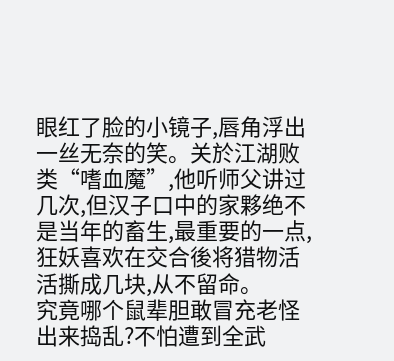眼红了脸的小镜子,唇角浮出一丝无奈的笑。关於江湖败类“嗜血魔”,他听师父讲过几次,但汉子口中的家夥绝不是当年的畜生,最重要的一点,狂妖喜欢在交合後将猎物活活撕成几块,从不留命。
究竟哪个鼠辈胆敢冒充老怪出来捣乱?不怕遭到全武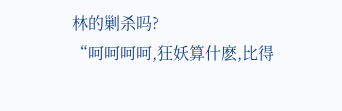林的剿杀吗?
“呵呵呵呵,狂妖算什麽,比得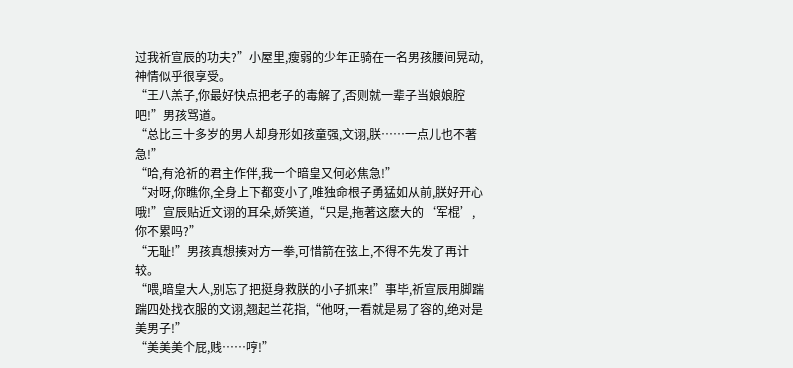过我祈宣辰的功夫?”小屋里,瘦弱的少年正骑在一名男孩腰间晃动,神情似乎很享受。
“王八羔子,你最好快点把老子的毒解了,否则就一辈子当娘娘腔吧!”男孩骂道。
“总比三十多岁的男人却身形如孩童强,文诩,朕……一点儿也不著急!”
“哈,有沧祈的君主作伴,我一个暗皇又何必焦急!”
“对呀,你瞧你,全身上下都变小了,唯独命根子勇猛如从前,朕好开心哦!”宣辰贴近文诩的耳朵,娇笑道,“只是,拖著这麽大的‘军棍’,你不累吗?”
“无耻!”男孩真想揍对方一拳,可惜箭在弦上,不得不先发了再计较。
“喂,暗皇大人,别忘了把挺身救朕的小子抓来!”事毕,祈宣辰用脚踹踹四处找衣服的文诩,翘起兰花指,“他呀,一看就是易了容的,绝对是美男子!”
“美美美个屁,贱……哼!”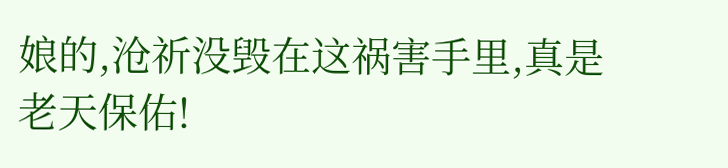娘的,沧祈没毁在这祸害手里,真是老天保佑!